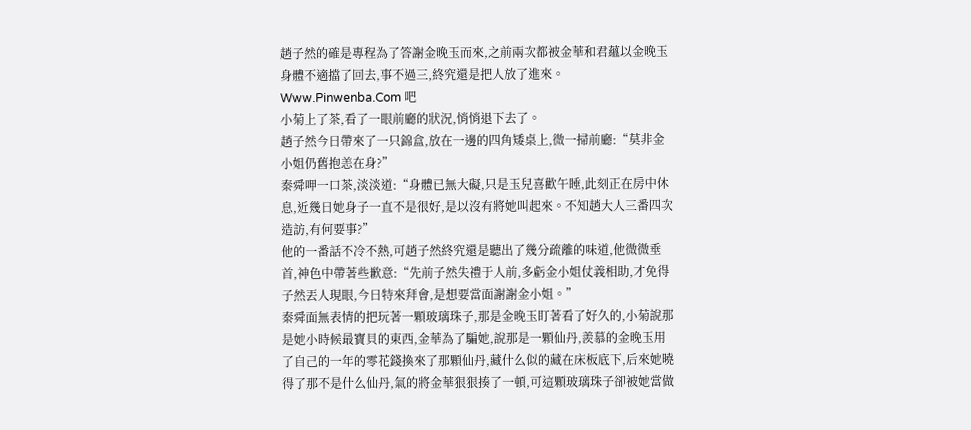趙子然的確是專程為了答謝金晚玉而來,之前兩次都被金華和君蘊以金晚玉身體不適擋了回去,事不過三,終究還是把人放了進來。Www.Pinwenba.Com 吧
小菊上了茶,看了一眼前廳的狀況,悄悄退下去了。
趙子然今日帶來了一只錦盒,放在一邊的四角矮桌上,微一掃前廳:“莫非金小姐仍舊抱恙在身?”
秦舜呷一口茶,淡淡道:“身體已無大礙,只是玉兒喜歡午睡,此刻正在房中休息,近幾日她身子一直不是很好,是以沒有將她叫起來。不知趙大人三番四次造訪,有何要事?”
他的一番話不冷不熱,可趙子然終究還是聽出了幾分疏離的味道,他微微垂首,神色中帶著些歉意:“先前子然失禮于人前,多虧金小姐仗義相助,才免得子然丟人現眼,今日特來拜會,是想要當面謝謝金小姐。”
秦舜面無表情的把玩著一顆玻璃珠子,那是金晚玉盯著看了好久的,小菊說那是她小時候最寶貝的東西,金華為了騙她,說那是一顆仙丹,羨慕的金晚玉用了自己的一年的零花錢換來了那顆仙丹,藏什么似的藏在床板底下,后來她曉得了那不是什么仙丹,氣的將金華狠狠揍了一頓,可這顆玻璃珠子卻被她當做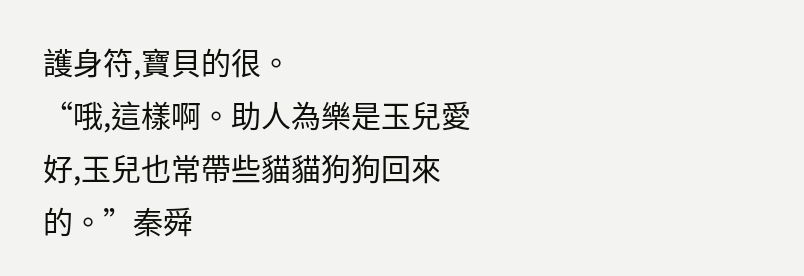護身符,寶貝的很。
“哦,這樣啊。助人為樂是玉兒愛好,玉兒也常帶些貓貓狗狗回來的。”秦舜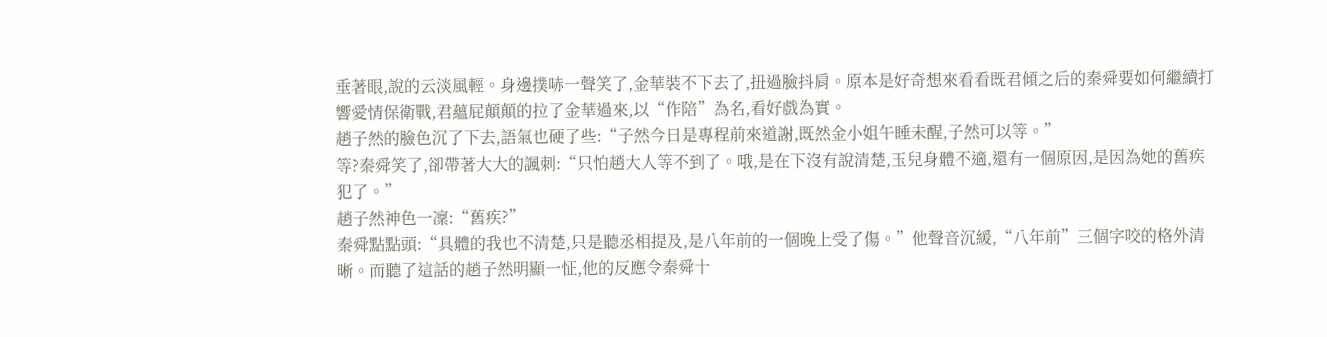垂著眼,說的云淡風輕。身邊撲哧一聲笑了,金華裝不下去了,扭過臉抖肩。原本是好奇想來看看既君傾之后的秦舜要如何繼續打響愛情保衛戰,君蘊屁顛顛的拉了金華過來,以“作陪”為名,看好戲為實。
趙子然的臉色沉了下去,語氣也硬了些:“子然今日是專程前來道謝,既然金小姐午睡未醒,子然可以等。”
等?秦舜笑了,卻帶著大大的諷刺:“只怕趙大人等不到了。哦,是在下沒有說清楚,玉兒身體不適,還有一個原因,是因為她的舊疾犯了。”
趙子然神色一凜:“舊疾?”
秦舜點點頭:“具體的我也不清楚,只是聽丞相提及,是八年前的一個晚上受了傷。”他聲音沉緩,“八年前”三個字咬的格外清晰。而聽了這話的趙子然明顯一怔,他的反應令秦舜十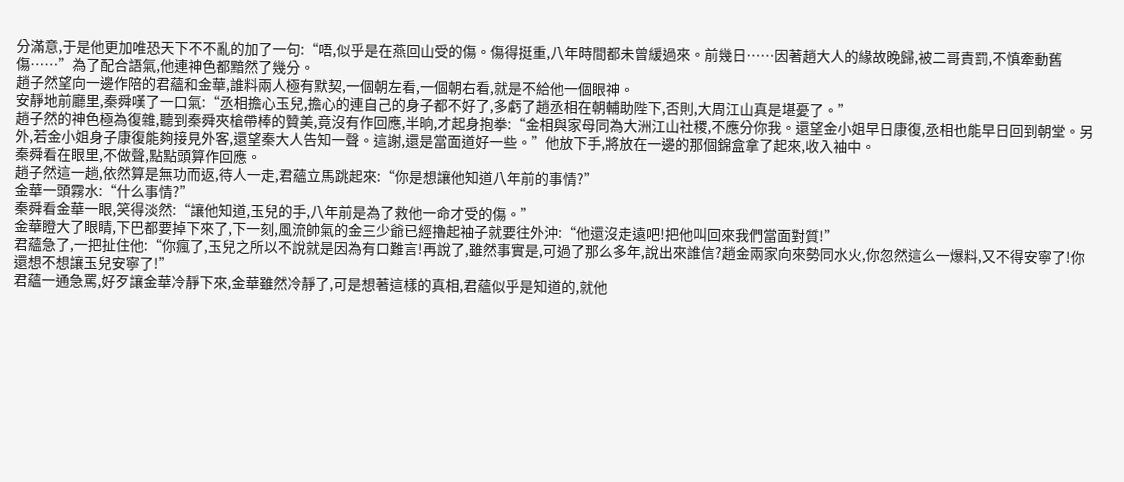分滿意,于是他更加唯恐天下不不亂的加了一句:“唔,似乎是在燕回山受的傷。傷得挺重,八年時間都未曾緩過來。前幾日……因著趙大人的緣故晚歸,被二哥責罰,不慎牽動舊傷……”為了配合語氣,他連神色都黯然了幾分。
趙子然望向一邊作陪的君蘊和金華,誰料兩人極有默契,一個朝左看,一個朝右看,就是不給他一個眼神。
安靜地前廳里,秦舜嘆了一口氣:“丞相擔心玉兒,擔心的連自己的身子都不好了,多虧了趙丞相在朝輔助陛下,否則,大周江山真是堪憂了。”
趙子然的神色極為復雜,聽到秦舜夾槍帶棒的贊美,竟沒有作回應,半晌,才起身抱拳:“金相與家母同為大洲江山社稷,不應分你我。還望金小姐早日康復,丞相也能早日回到朝堂。另外,若金小姐身子康復能夠接見外客,還望秦大人告知一聲。這謝,還是當面道好一些。”他放下手,將放在一邊的那個錦盒拿了起來,收入袖中。
秦舜看在眼里,不做聲,點點頭算作回應。
趙子然這一趟,依然算是無功而返,待人一走,君蘊立馬跳起來:“你是想讓他知道八年前的事情?”
金華一頭霧水:“什么事情?”
秦舜看金華一眼,笑得淡然:“讓他知道,玉兒的手,八年前是為了救他一命才受的傷。”
金華瞪大了眼睛,下巴都要掉下來了,下一刻,風流帥氣的金三少爺已經擼起袖子就要往外沖:“他還沒走遠吧!把他叫回來我們當面對質!”
君蘊急了,一把扯住他:“你瘋了,玉兒之所以不說就是因為有口難言!再說了,雖然事實是,可過了那么多年,說出來誰信?趙金兩家向來勢同水火,你忽然這么一爆料,又不得安寧了!你還想不想讓玉兒安寧了!”
君蘊一通急罵,好歹讓金華冷靜下來,金華雖然冷靜了,可是想著這樣的真相,君蘊似乎是知道的,就他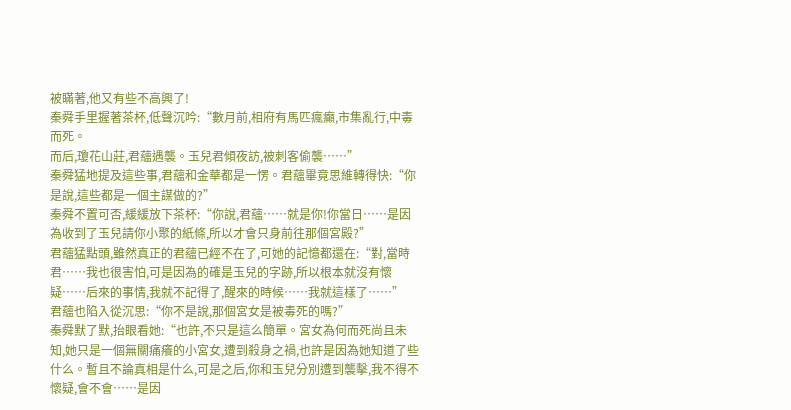被瞞著,他又有些不高興了!
秦舜手里握著茶杯,低聲沉吟:“數月前,相府有馬匹瘋癲,市集亂行,中毒而死。
而后,瓊花山莊,君蘊遇襲。玉兒君傾夜訪,被刺客偷襲……”
秦舜猛地提及這些事,君蘊和金華都是一愣。君蘊畢竟思維轉得快:“你是說,這些都是一個主謀做的?”
秦舜不置可否,緩緩放下茶杯:“你說,君蘊……就是你!你當日……是因為收到了玉兒請你小聚的紙條,所以才會只身前往那個宮殿?”
君蘊猛點頭,雖然真正的君蘊已經不在了,可她的記憶都還在:“對,當時君……我也很害怕,可是因為的確是玉兒的字跡,所以根本就沒有懷疑……后來的事情,我就不記得了,醒來的時候……我就這樣了……”
君蘊也陷入從沉思:“你不是說,那個宮女是被毒死的嗎?”
秦舜默了默,抬眼看她:“也許,不只是這么簡單。宮女為何而死尚且未知,她只是一個無關痛癢的小宮女,遭到殺身之禍,也許是因為她知道了些什么。暫且不論真相是什么,可是之后,你和玉兒分別遭到襲擊,我不得不懷疑,會不會……是因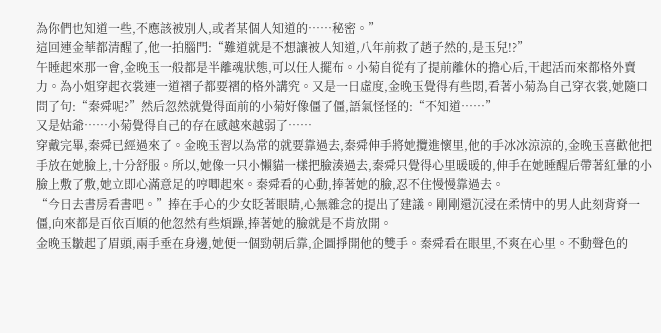為你們也知道一些,不應該被別人,或者某個人知道的……秘密。”
這回連金華都清醒了,他一拍腦門:“難道就是不想讓被人知道,八年前救了趙子然的,是玉兒!?”
午睡起來那一會,金晚玉一般都是半離魂狀態,可以任人擺布。小菊自從有了提前離休的擔心后,干起活而來都格外賣力。為小姐穿起衣裳連一道褶子都要褶的格外講究。又是一日虛度,金晚玉覺得有些悶,看著小菊為自己穿衣裳,她隨口問了句:“秦舜呢?”然后忽然就覺得面前的小菊好像僵了僵,語氣怪怪的:“不知道……”
又是姑爺……小菊覺得自己的存在感越來越弱了……
穿戴完畢,秦舜已經過來了。金晚玉習以為常的就要靠過去,秦舜伸手將她攬進懷里,他的手冰冰涼涼的,金晚玉喜歡他把手放在她臉上,十分舒服。所以,她像一只小懶貓一樣把臉湊過去,秦舜只覺得心里暖暖的,伸手在她睡醒后帶著紅暈的小臉上敷了敷,她立即心滿意足的哼唧起來。秦舜看的心動,捧著她的臉,忍不住慢慢靠過去。
“今日去書房看書吧。”捧在手心的少女眨著眼睛,心無雜念的提出了建議。剛剛還沉浸在柔情中的男人此刻背脊一僵,向來都是百依百順的他忽然有些煩躁,捧著她的臉就是不肯放開。
金晚玉皺起了眉頭,兩手垂在身邊,她便一個勁朝后靠,企圖掙開他的雙手。秦舜看在眼里,不爽在心里。不動聲色的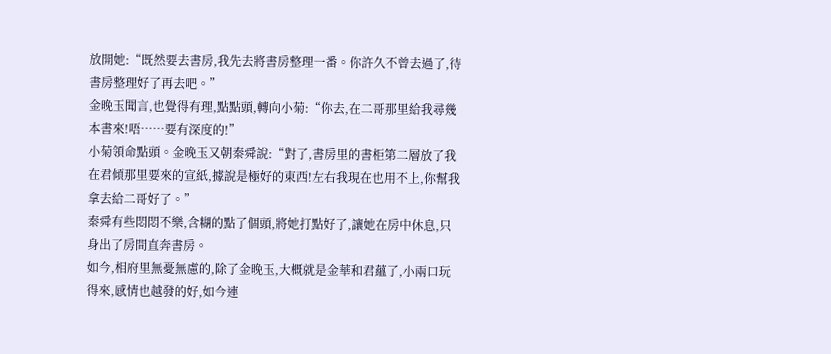放開她:“既然要去書房,我先去將書房整理一番。你許久不曾去過了,待書房整理好了再去吧。”
金晚玉聞言,也覺得有理,點點頭,轉向小菊:“你去,在二哥那里給我尋幾本書來!唔……要有深度的!”
小菊領命點頭。金晚玉又朝秦舜說:“對了,書房里的書柜第二層放了我在君傾那里要來的宣紙,據說是極好的東西!左右我現在也用不上,你幫我拿去給二哥好了。”
秦舜有些悶悶不樂,含糊的點了個頭,將她打點好了,讓她在房中休息,只身出了房間直奔書房。
如今,相府里無憂無慮的,除了金晚玉,大概就是金華和君蘊了,小兩口玩得來,感情也越發的好,如今連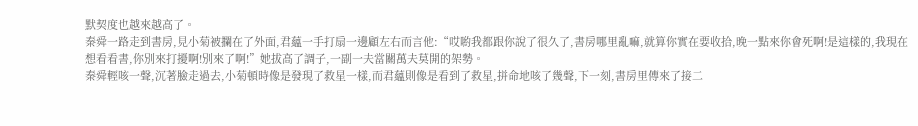默契度也越來越高了。
秦舜一路走到書房,見小菊被攔在了外面,君蘊一手打扇一邊顧左右而言他:“哎喲我都跟你說了很久了,書房哪里亂嘛,就算你實在要收拾,晚一點來你會死啊!是這樣的,我現在想看看書,你別來打擾啊!別來了啊!”她拔高了調子,一副一夫當關萬夫莫開的架勢。
秦舜輕咳一聲,沉著臉走過去,小菊頓時像是發現了救星一樣,而君蘊則像是看到了救星,拼命地咳了幾聲,下一刻,書房里傳來了接二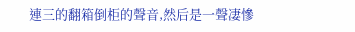連三的翻箱倒柜的聲音,然后是一聲凄慘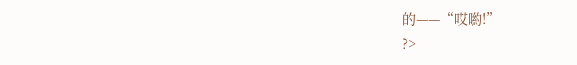的——“哎喲!”
?>